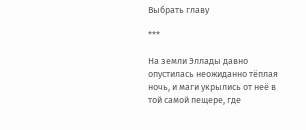Выбрать главу

***

На земли Эллады давно опустилась неожиданно тёплая ночь, и маги укрылись от неё в той самой пещере, где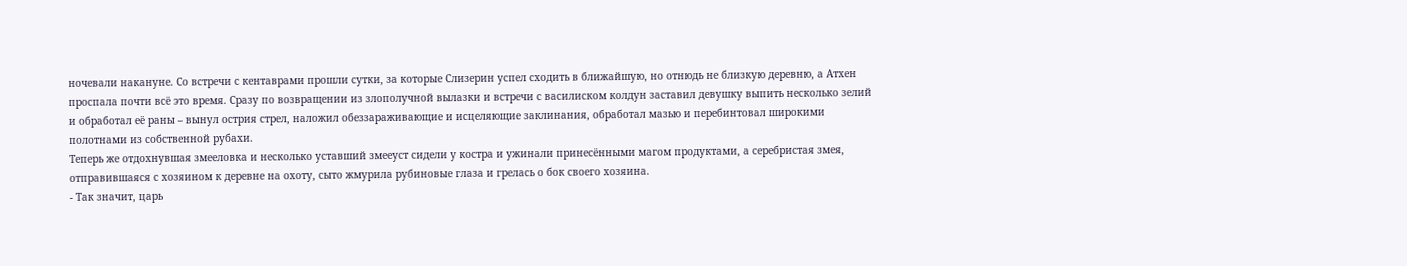ночевали накануне. Со встречи с кентаврами прошли сутки, за которые Слизерин успел сходить в ближайшую, но отнюдь не близкую деревню, а Атхен проспала почти всё это время. Сразу по возвращении из злополучной вылазки и встречи с василиском колдун заставил девушку выпить несколько зелий и обработал её раны – вынул острия стрел, наложил обеззараживающие и исцеляющие заклинания, обработал мазью и перебинтовал широкими полотнами из собственной рубахи.
Теперь же отдохнувшая змееловка и несколько уставший змееуст сидели у костра и ужинали принесёнными магом продуктами, а серебристая змея, отправившаяся с хозяином к деревне на охоту, сыто жмурила рубиновые глаза и грелась о бок своего хозяина.
- Так значит, царь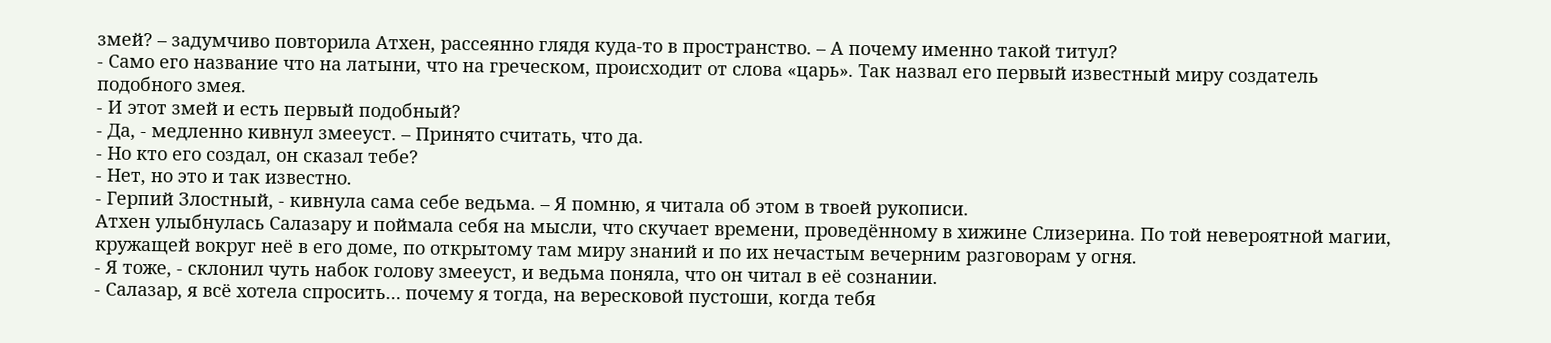змей? – задумчиво повторила Атхен, рассеянно глядя куда-то в пространство. – А почему именно такой титул?
- Само его название что на латыни, что на греческом, происходит от слова «царь». Так назвал его первый известный миру создатель подобного змея.
- И этот змей и есть первый подобный?
- Да, - медленно кивнул змееуст. – Принято считать, что да.
- Но кто его создал, он сказал тебе?
- Нет, но это и так известно.
- Герпий Злостный, - кивнула сама себе ведьма. – Я помню, я читала об этом в твоей рукописи.
Атхен улыбнулась Салазару и поймала себя на мысли, что скучает времени, проведённому в хижине Слизерина. По той невероятной магии, кружащей вокруг неё в его доме, по открытому там миру знаний и по их нечастым вечерним разговорам у огня.
- Я тоже, - склонил чуть набок голову змееуст, и ведьма поняла, что он читал в её сознании.
- Салазар, я всё хотела спросить… почему я тогда, на вересковой пустоши, когда тебя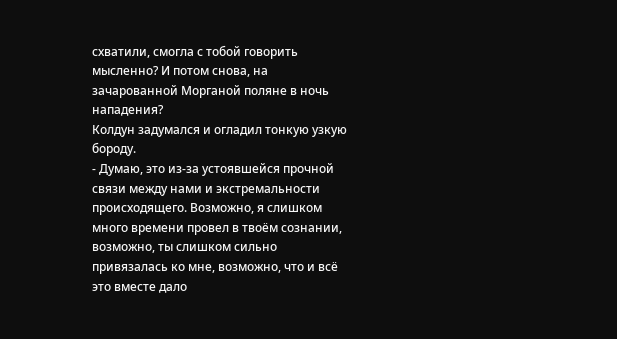схватили, смогла с тобой говорить мысленно? И потом снова, на зачарованной Морганой поляне в ночь нападения?
Колдун задумался и огладил тонкую узкую бороду.
- Думаю, это из-за устоявшейся прочной связи между нами и экстремальности происходящего. Возможно, я слишком много времени провел в твоём сознании, возможно, ты слишком сильно привязалась ко мне, возможно, что и всё это вместе дало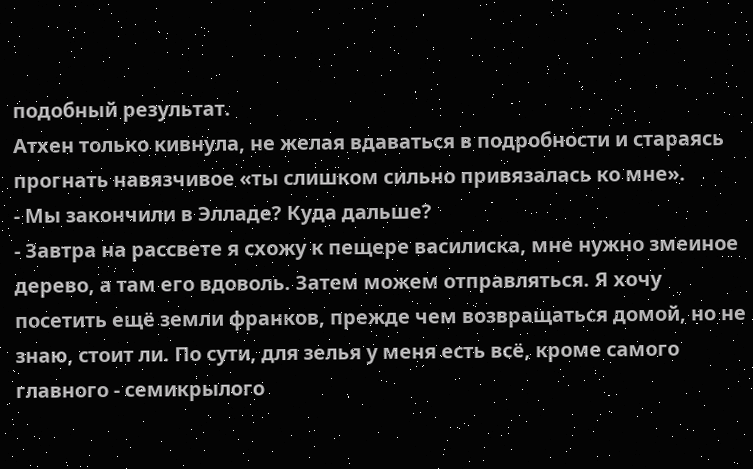подобный результат.
Атхен только кивнула, не желая вдаваться в подробности и стараясь прогнать навязчивое «ты слишком сильно привязалась ко мне».
- Мы закончили в Элладе? Куда дальше?
- Завтра на рассвете я схожу к пещере василиска, мне нужно змеиное дерево, а там его вдоволь. Затем можем отправляться. Я хочу посетить ещё земли франков, прежде чем возвращаться домой, но не знаю, стоит ли. По сути, для зелья у меня есть всё, кроме самого главного - семикрылого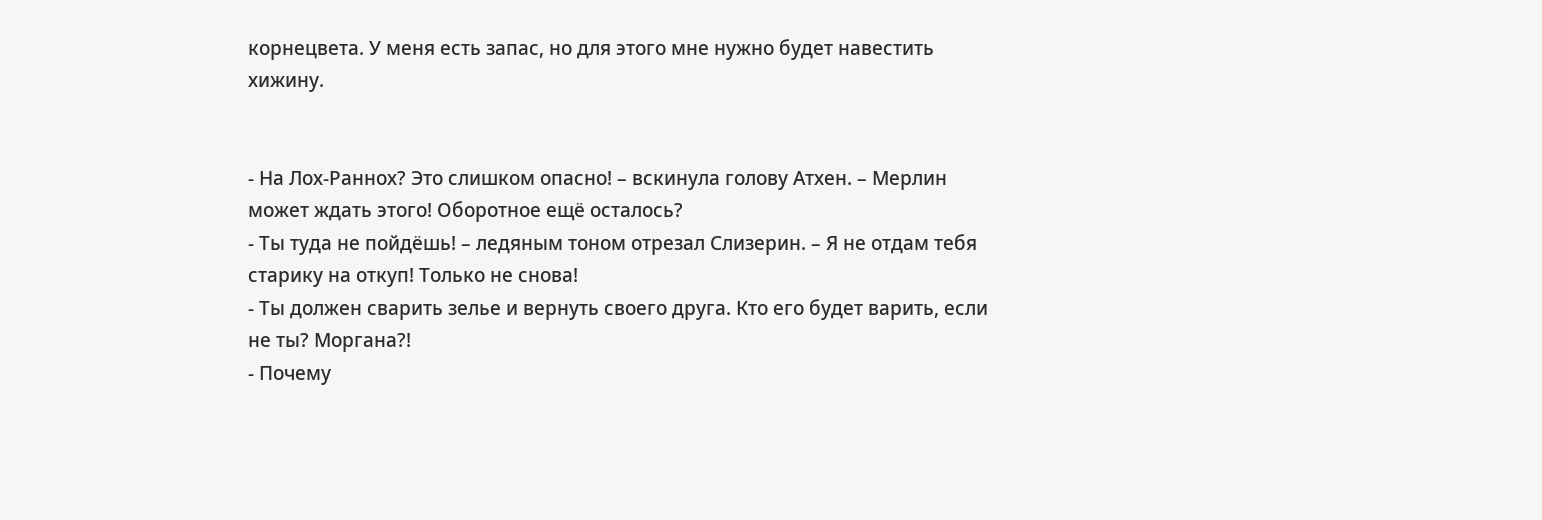корнецвета. У меня есть запас, но для этого мне нужно будет навестить хижину.


- На Лох-Раннох? Это слишком опасно! – вскинула голову Атхен. – Мерлин может ждать этого! Оборотное ещё осталось?
- Ты туда не пойдёшь! – ледяным тоном отрезал Слизерин. – Я не отдам тебя старику на откуп! Только не снова!
- Ты должен сварить зелье и вернуть своего друга. Кто его будет варить, если не ты? Моргана?!
- Почему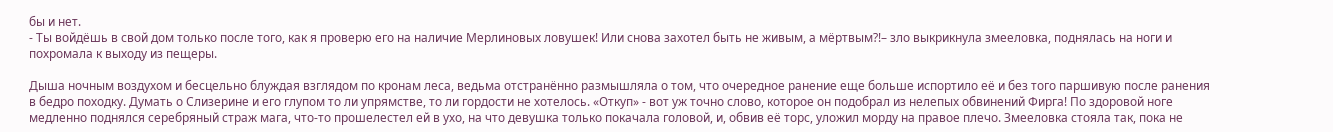бы и нет.
- Ты войдёшь в свой дом только после того, как я проверю его на наличие Мерлиновых ловушек! Или снова захотел быть не живым, а мёртвым?!– зло выкрикнула змееловка, поднялась на ноги и похромала к выходу из пещеры.

Дыша ночным воздухом и бесцельно блуждая взглядом по кронам леса, ведьма отстранённо размышляла о том, что очередное ранение еще больше испортило её и без того паршивую после ранения в бедро походку. Думать о Слизерине и его глупом то ли упрямстве, то ли гордости не хотелось. «Откуп» - вот уж точно слово, которое он подобрал из нелепых обвинений Фирга! По здоровой ноге медленно поднялся серебряный страж мага, что-то прошелестел ей в ухо, на что девушка только покачала головой, и, обвив её торс, уложил морду на правое плечо. Змееловка стояла так, пока не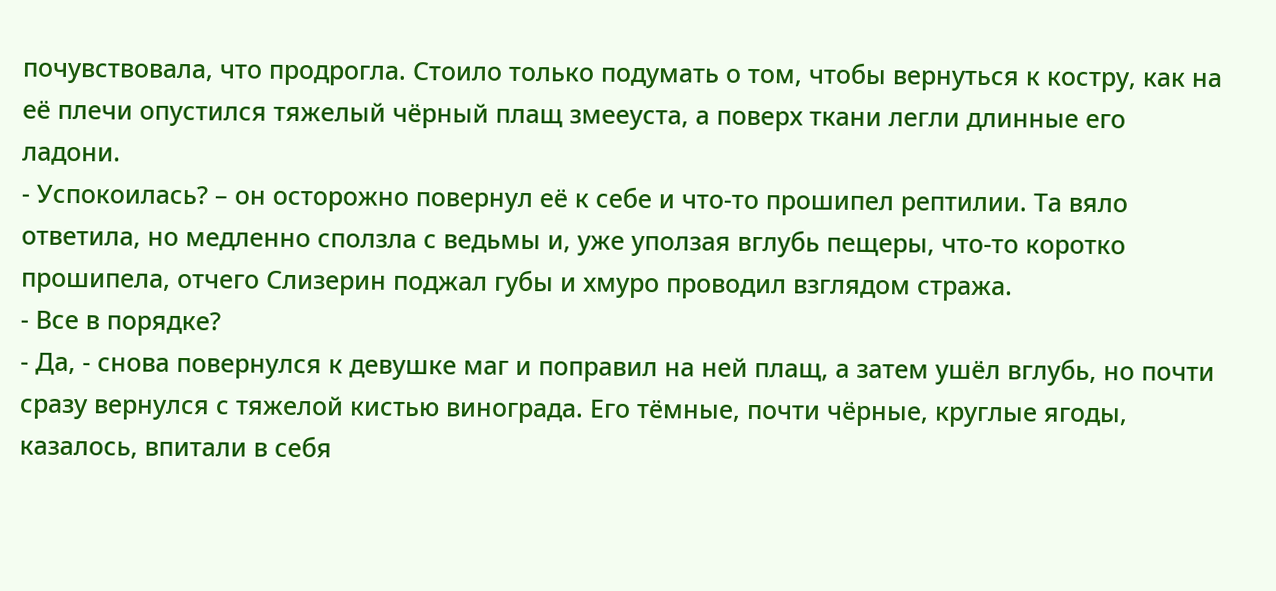почувствовала, что продрогла. Стоило только подумать о том, чтобы вернуться к костру, как на её плечи опустился тяжелый чёрный плащ змееуста, а поверх ткани легли длинные его ладони.
- Успокоилась? – он осторожно повернул её к себе и что-то прошипел рептилии. Та вяло ответила, но медленно сползла с ведьмы и, уже уползая вглубь пещеры, что-то коротко прошипела, отчего Слизерин поджал губы и хмуро проводил взглядом стража.
- Все в порядке?
- Да, - снова повернулся к девушке маг и поправил на ней плащ, а затем ушёл вглубь, но почти сразу вернулся с тяжелой кистью винограда. Его тёмные, почти чёрные, круглые ягоды, казалось, впитали в себя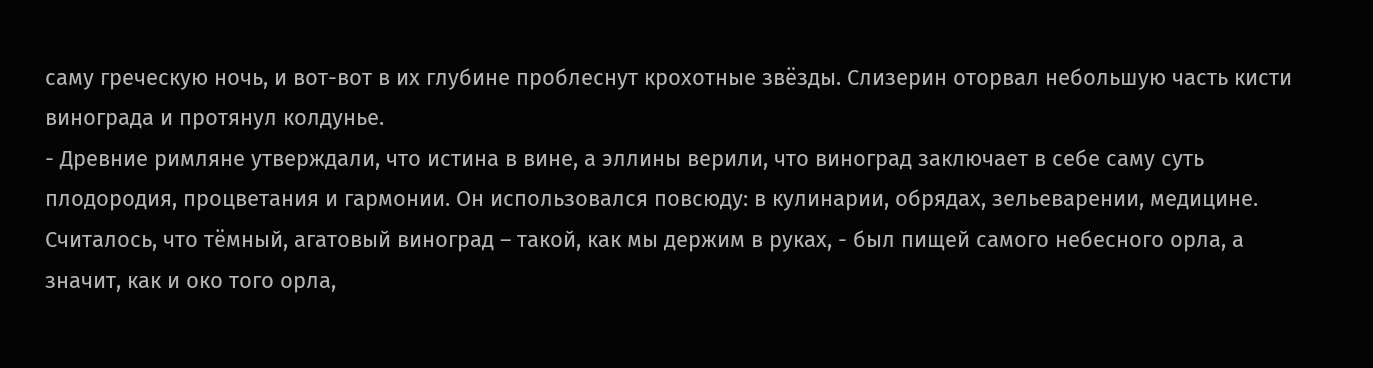саму греческую ночь, и вот-вот в их глубине проблеснут крохотные звёзды. Слизерин оторвал небольшую часть кисти винограда и протянул колдунье.
- Древние римляне утверждали, что истина в вине, а эллины верили, что виноград заключает в себе саму суть плодородия, процветания и гармонии. Он использовался повсюду: в кулинарии, обрядах, зельеварении, медицине. Считалось, что тёмный, агатовый виноград – такой, как мы держим в руках, - был пищей самого небесного орла, а значит, как и око того орла,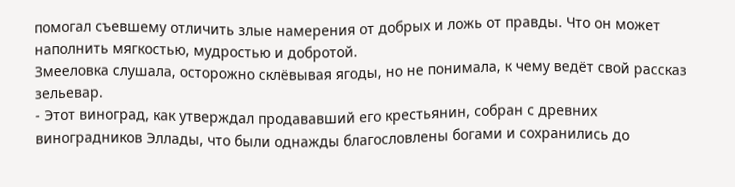помогал съевшему отличить злые намерения от добрых и ложь от правды. Что он может наполнить мягкостью, мудростью и добротой.
Змееловка слушала, осторожно склёвывая ягоды, но не понимала, к чему ведёт свой рассказ зельевар.
- Этот виноград, как утверждал продававший его крестьянин, собран с древних виноградников Эллады, что были однажды благословлены богами и сохранились до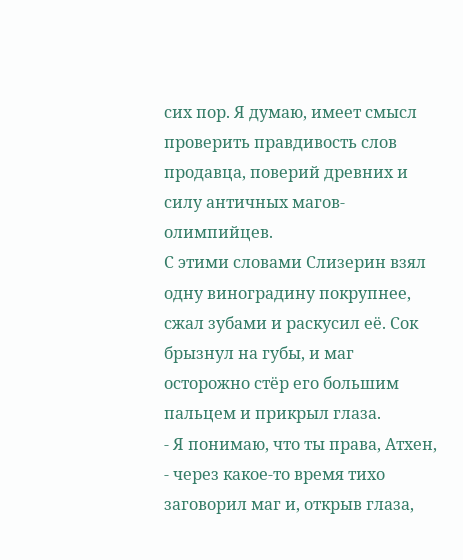сих пор. Я думаю, имеет смысл проверить правдивость слов продавца, поверий древних и силу античных магов-олимпийцев.
С этими словами Слизерин взял одну виноградину покрупнее, сжал зубами и раскусил её. Сок брызнул на губы, и маг осторожно стёр его большим пальцем и прикрыл глаза.
- Я понимаю, что ты права, Атхен, - через какое-то время тихо заговорил маг и, открыв глаза,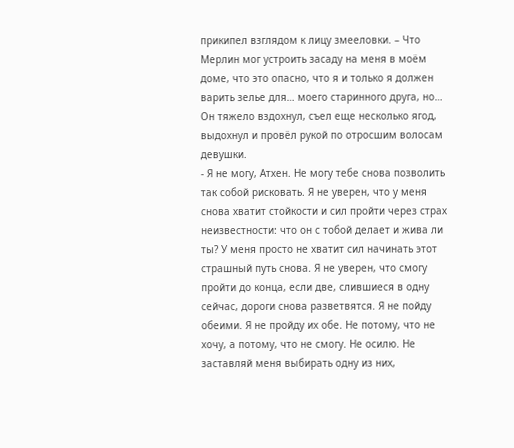прикипел взглядом к лицу змееловки. – Что Мерлин мог устроить засаду на меня в моём доме, что это опасно, что я и только я должен варить зелье для… моего старинного друга, но…
Он тяжело вздохнул, съел еще несколько ягод, выдохнул и провёл рукой по отросшим волосам девушки.
- Я не могу, Атхен. Не могу тебе снова позволить так собой рисковать. Я не уверен, что у меня снова хватит стойкости и сил пройти через страх неизвестности: что он с тобой делает и жива ли ты? У меня просто не хватит сил начинать этот страшный путь снова. Я не уверен, что смогу пройти до конца, если две, слившиеся в одну сейчас, дороги снова разветвятся. Я не пойду обеими. Я не пройду их обе. Не потому, что не хочу, а потому, что не смогу. Не осилю. Не заставляй меня выбирать одну из них,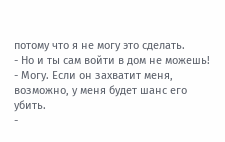потому что я не могу это сделать.
- Но и ты сам войти в дом не можешь!
- Могу. Если он захватит меня, возможно, у меня будет шанс его убить.
-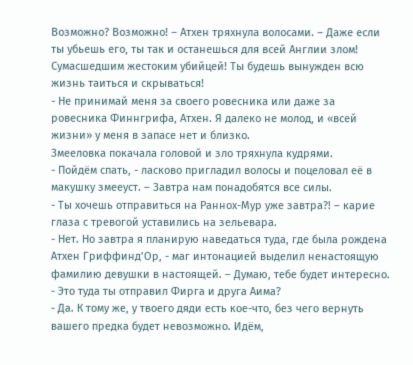Возможно? Возможно! – Атхен тряхнула волосами. – Даже если ты убьешь его, ты так и останешься для всей Англии злом! Сумасшедшим жестоким убийцей! Ты будешь вынужден всю жизнь таиться и скрываться!
- Не принимай меня за своего ровесника или даже за ровесника Финнгрифа, Атхен. Я далеко не молод, и «всей жизни» у меня в запасе нет и близко.
Змееловка покачала головой и зло тряхнула кудрями.
- Пойдём спать, - ласково пригладил волосы и поцеловал её в макушку змееуст. – Завтра нам понадобятся все силы.
- Ты хочешь отправиться на Раннох-Мур уже завтра?! – карие глаза с тревогой уставились на зельевара.
- Нет. Но завтра я планирую наведаться туда, где была рождена Атхен Гриффинд’Ор, - маг интонацией выделил ненастоящую фамилию девушки в настоящей. – Думаю, тебе будет интересно.
- Это туда ты отправил Фирга и друга Аима?
- Да. К тому же, у твоего дяди есть кое-что, без чего вернуть вашего предка будет невозможно. Идём,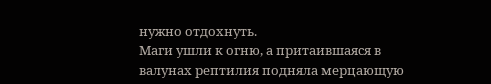нужно отдохнуть.
Маги ушли к огню, а притаившаяся в валунах рептилия подняла мерцающую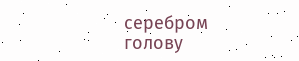серебром голову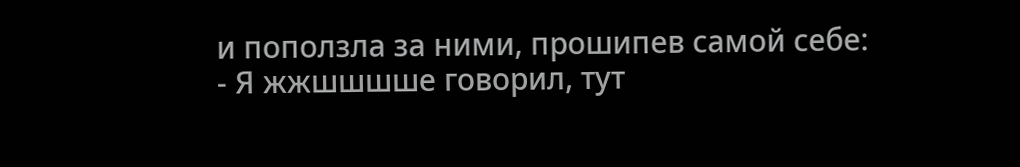и поползла за ними, прошипев самой себе:
- Я жжшшшше говорил, тут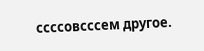ссссовсссем другое.